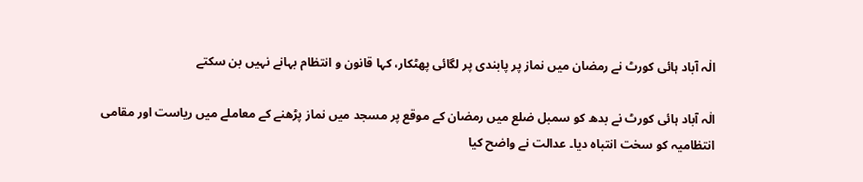الٰہ آباد ہائی کورٹ نے رمضان میں نماز پر پابندی پر لگائی پھٹکار، کہا قانون و انتظام بہانے نہیں بن سکتے

الٰہ آباد ہائی کورٹ نے بدھ کو سمبل ضلع میں رمضان کے موقع پر مسجد میں نماز پڑھنے کے معاملے میں ریاست اور مقامی انتظامیہ کو سخت انتباہ دیا۔ عدالت نے واضح کیا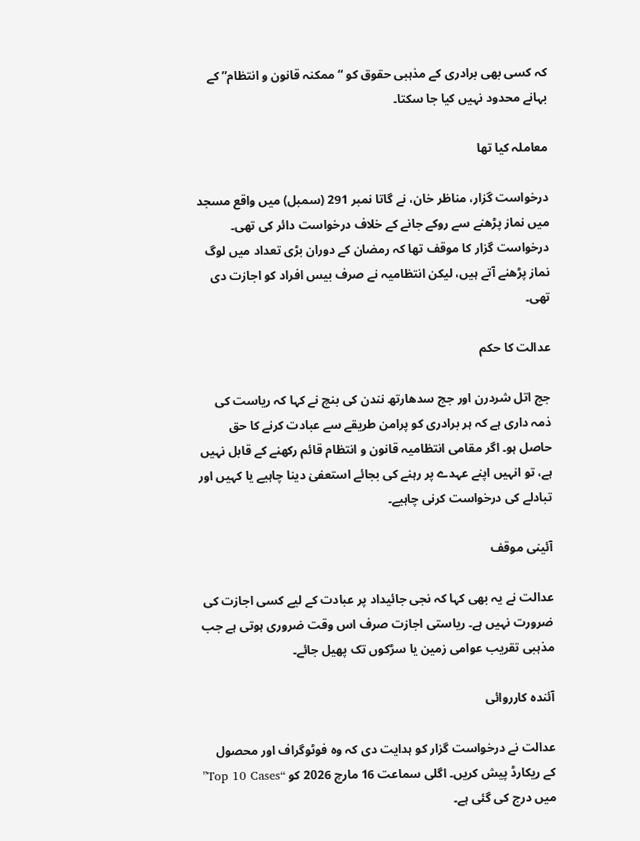کہ کسی بھی برادری کے مذہبی حقوق کو “ممکنہ قانون و انتظام” کے بہانے محدود نہیں کیا جا سکتا۔

معاملہ کیا تھا

درخواست گزار، مناظر خان، نے گاتا نمبر 291 (سمبل) میں واقع مسجد میں نماز پڑھنے سے روکے جانے کے خلاف درخواست دائر کی تھی۔ درخواست گزار کا موقف تھا کہ رمضان کے دوران بڑی تعداد میں لوگ نماز پڑھنے آتے ہیں، لیکن انتظامیہ نے صرف بیس افراد کو اجازت دی تھی۔

عدالت کا حکم

جج اتل شردرن اور جج سدھارتھ نندن کی بنچ نے کہا کہ ریاست کی ذمہ داری ہے کہ ہر برادری کو پرامن طریقے سے عبادت کرنے کا حق حاصل ہو۔ اگر مقامی انتظامیہ قانون و انتظام قائم رکھنے کے قابل نہیں ہے، تو انہیں اپنے عہدے پر رہنے کی بجائے استعفیٰ دینا چاہیے یا کہیں اور تبادلے کی درخواست کرنی چاہیے۔

آئینی موقف

عدالت نے یہ بھی کہا کہ نجی جائیداد پر عبادت کے لیے کسی اجازت کی ضرورت نہیں ہے۔ ریاستی اجازت صرف اس وقت ضروری ہوتی ہے جب مذہبی تقریب عوامی زمین یا سڑکوں تک پھیل جائے۔

آئندہ کارروائی

عدالت نے درخواست گزار کو ہدایت دی کہ وہ فوٹوگراف اور محصول کے ریکارڈ پیش کریں۔ اگلی سماعت 16 مارچ 2026 کو “Top 10 Cases” میں درج کی گئی ہے۔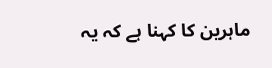ماہرین کا کہنا ہے کہ یہ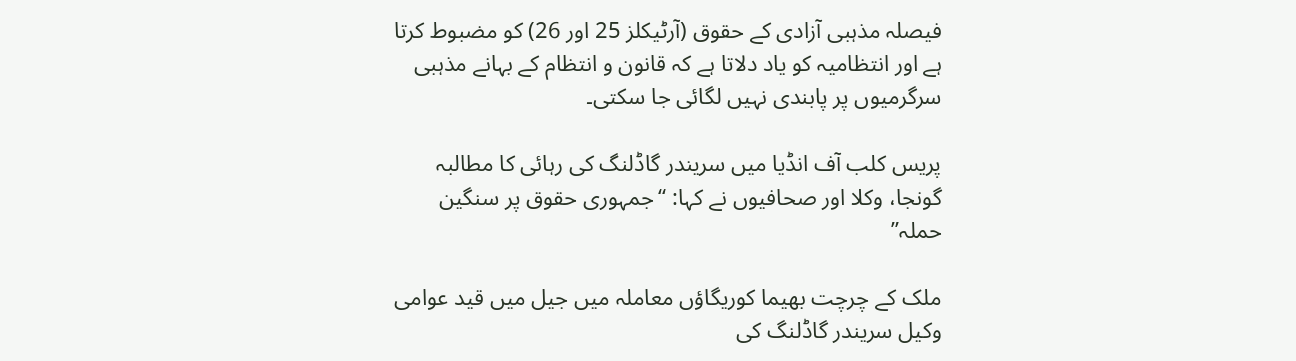فیصلہ مذہبی آزادی کے حقوق (آرٹیکلز 25 اور 26) کو مضبوط کرتا ہے اور انتظامیہ کو یاد دلاتا ہے کہ قانون و انتظام کے بہانے مذہبی سرگرمیوں پر پابندی نہیں لگائی جا سکتی۔

پریس کلب آف انڈیا میں سریندر گاڈلنگ کی رہائی کا مطالبہ گونجا، وکلا اور صحافیوں نے کہا: “جمہوری حقوق پر سنگین حملہ”

ملک کے چرچت بھیما کوریگاؤں معاملہ میں جیل میں قید عوامی وکیل سریندر گاڈلنگ کی